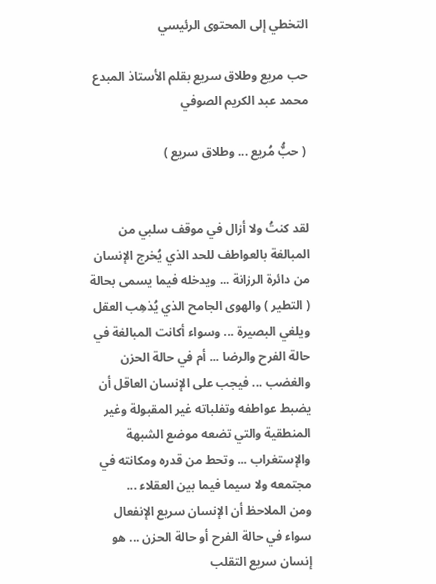التخطي إلى المحتوى الرئيسي

حب مريع وطلاق سريع بقلم الأستاذ المبدع محمد عبد الكريم الصوفي

 ( حبٌُ مُريع ... وطلاق سريع )


لقد كنتُ ولا أزال في موقف سلبي من المبالغة بالعواطف للحد الذي يُخرج الإنسان من دائرة الرزانة ... ويدخله فيما يسمى بحالة ( التطير ) والهوى الجامح الذي يُذهِب العقل ويلغي البصيرة ... وسواء أكانت المبالغة في حالة الفرح والرضا ... أم في حالة الحزن والغضب ... فيجب على الإنسان العاقل أن يضبط عواطفه وتفلباته غير المقبولة وغير المنطقية والتي تضعه موضع الشبهة والإستغراب ... وتحط من قدره ومكانته في مجتمعه ولا سيما فيما بين العقلاء ...
ومن الملاحظ أن الإنسان سريع الإنفعال سواء في حالة الفرح أو حالة الحزن ... هو إنسان سريع التقلب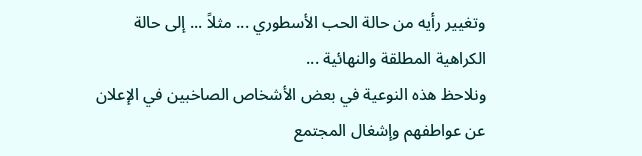وتغيير رأيه من حالة الحب الأسطوري ... مثلاً ... إلى حالة الكراهية المطلقة والنهائية ...
ونلاحظ هذه النوعية في بعض الأشخاص الصاخبين في الإعلان عن عواطفهم وإشغال المجتمع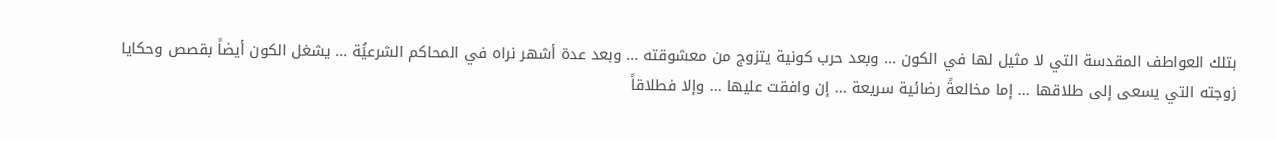بتلك العواطف المقدسة التي لا مثيل لها في الكون ... وبعد حرب كونية يتزوج من معشوقته ... وبعد عدة أشهر نراه في المحاكم الشرعيَُة ... يشغل الكون أيضاً بقصص وحكايا زوجته التي يسعى إلى طلاقها ... إما مخالعةً رضائية سريعة ... إن وافقت عليها ... وإلا فطلاقاً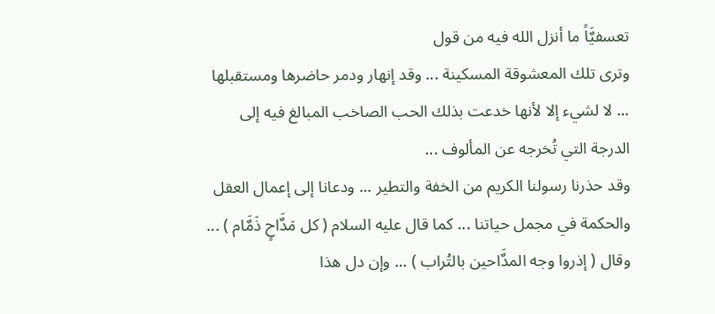تعسفيٌَاً ما أنزل الله فيه من قول
وترى تلك المعشوقة المسكينة ... وقد إنهار ودمر حاضرها ومستقبلها ... لا لشيء إلا لأنها خدعت بذلك الحب الصاخب المبالغ فيه إلى الدرجة التي تُخرجه عن المألوف ...
وقد حذرنا رسولنا الكريم من الخفة والتطير ... ودعانا إلى إعمال العقل والحكمة في مجمل حياتنا ... كما قال عليه السلام ( كل مَدٌَاحٍ ذَمٌَام ) ... وقال ( إذروا وجه المدٌَاحين بالتُراب ) ... وإن دل هذا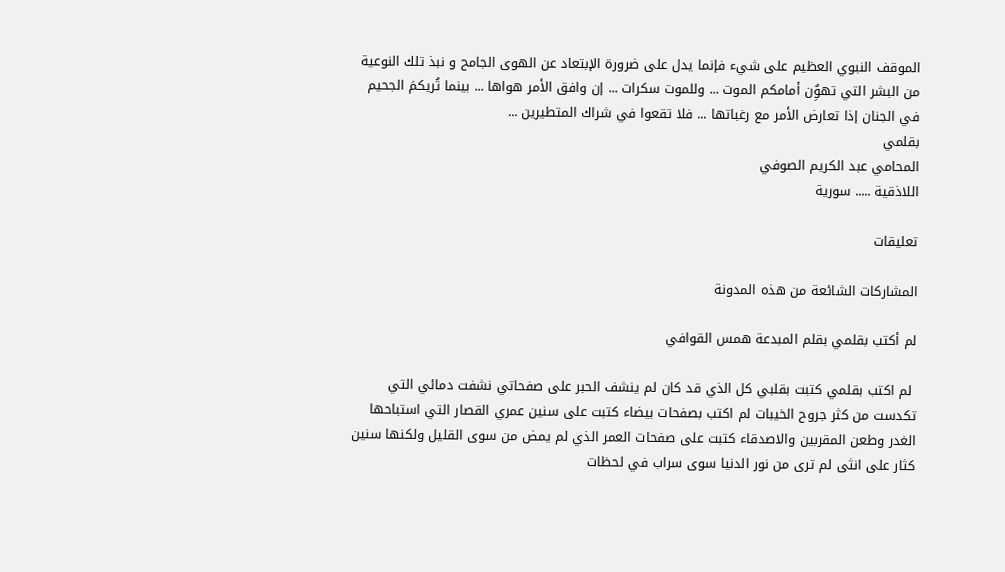الموقف النبوي العظيم على شيء فإنما يدل على ضرورة الإبتعاد عن الهوى الجامح و نبذ تلك النوعية من البشر التي تهوٌِن أمامكم الموت ... وللموت سكرات ... إن وافق الأمر هواها ... بينما تُريكمَ الجحيم في الجنان إذا تعارض الأمر مع رغباتها ... فلا تقعوا في شراك المتطيرين ...
بقلمي
المحامي عبد الكريم الصوفي
اللاذقية ..... سورية

تعليقات

المشاركات الشائعة من هذه المدونة

لم أكتب بقلمي بقلم المبدعة همس القوافي

 لم اكتب بقلمي كتبت بقلبي كل الذي قد كان لم ينشف الحبر على صفحاتي نشفت دمائي التي تكدست من كثر جروح الخيبات لم اكتب بصفحات بيضاء كتبت على سنين عمري القصار التي استباحها الغدر وطعن المقربين والاصدقاء كتبت على صفحات العمر الذي لم يمض من سوى القليل ولكنها سنين كثار على انثى لم ترى من نور الدنيا سوى سراب في لحظات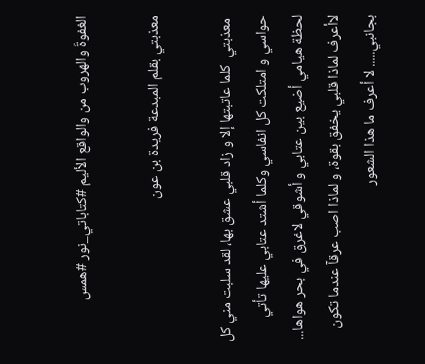الغفوةَ والهروب من والواقع الأليم #كتاباتي_نور #همس

معذبتي بقلم المبدعة فريدة بن عون

 معذبتي  كلما عاتبتها إلا و زاد قلبي عشق بها، لقد سلبت مني كل حواسي و امتلكت كل انفاسي وكلما أشتد عتابي عليها تأتي لحظة هيامي أضيع بين عتابي و أشوقي لاغرق في بحر هواها... لاأعرف لماذا قلبي يخفق بقوة، و لماذا اصب عرقآ عندما تكون بجانبي..... لا أعرف ما هذا الشعور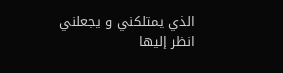الذي يمتلكني و يجعلني انظر إليها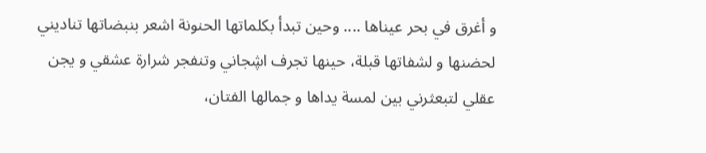و أغرق في بحر عيناها .... وحين تبدأ بكلماتها الحنونة اشعر بنبضاتها تناديني لحضنها و لشفاتها قبلة، حينها تجرف اڜجاني وتنفجر شرارة عشقي و يجن عقلي لتبعثرني بين لمسة يداها و جمالها الفتان،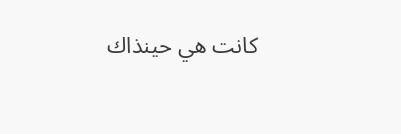كانت هي حينذاك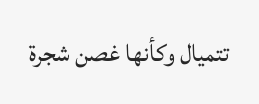تتميال وكأنها غصن شجرة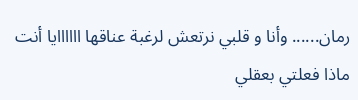رمان...... وأنا و قلبي نرتعش لرغبة عناقها اااااايا أنت ماذا فعلتي بعقلي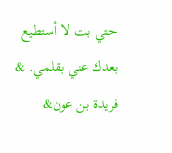حتي بت لا أستطيع بعدك عني بقلمي. & فريدة بن عون&